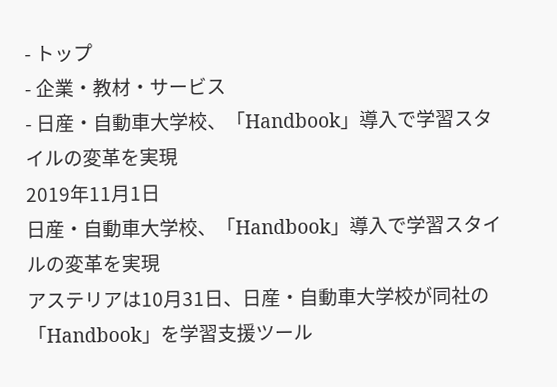- トップ
- 企業・教材・サービス
- 日産・自動車大学校、「Handbook」導入で学習スタイルの変革を実現
2019年11月1日
日産・自動車大学校、「Handbook」導入で学習スタイルの変革を実現
アステリアは10月31日、日産・自動車大学校が同社の「Handbook」を学習支援ツール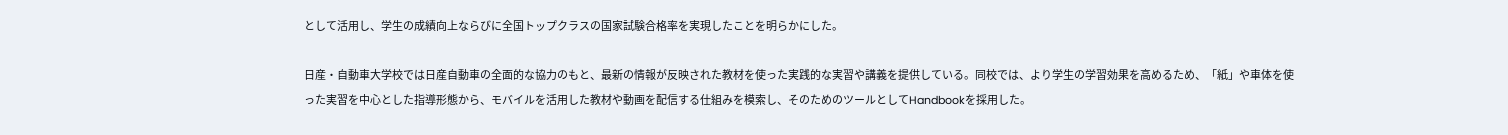として活用し、学生の成績向上ならびに全国トップクラスの国家試験合格率を実現したことを明らかにした。

日産・自動車大学校では日産自動車の全面的な協力のもと、最新の情報が反映された教材を使った実践的な実習や講義を提供している。同校では、より学生の学習効果を高めるため、「紙」や車体を使った実習を中心とした指導形態から、モバイルを活用した教材や動画を配信する仕組みを模索し、そのためのツールとしてHandbookを採用した。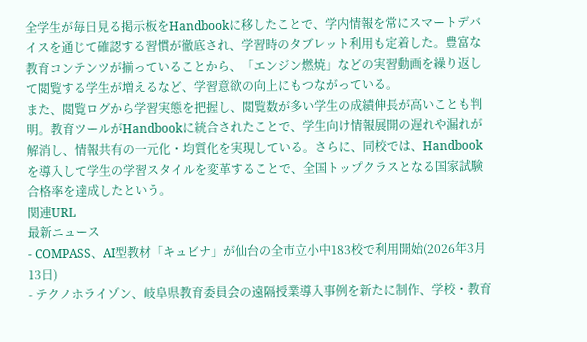全学生が毎日見る掲示板をHandbookに移したことで、学内情報を常にスマートデバイスを通じて確認する習慣が徹底され、学習時のタブレット利用も定着した。豊富な教育コンテンツが揃っていることから、「エンジン燃焼」などの実習動画を繰り返して閲覧する学生が増えるなど、学習意欲の向上にもつながっている。
また、閲覧ログから学習実態を把握し、閲覧数が多い学生の成績伸長が高いことも判明。教育ツールがHandbookに統合されたことで、学生向け情報展開の遅れや漏れが解消し、情報共有の一元化・均質化を実現している。さらに、同校では、Handbookを導入して学生の学習スタイルを変革することで、全国トップクラスとなる国家試験合格率を達成したという。
関連URL
最新ニュース
- COMPASS、AI型教材「キュビナ」が仙台の全市立小中183校で利用開始(2026年3月13日)
- テクノホライゾン、岐阜県教育委員会の遠隔授業導入事例を新たに制作、学校・教育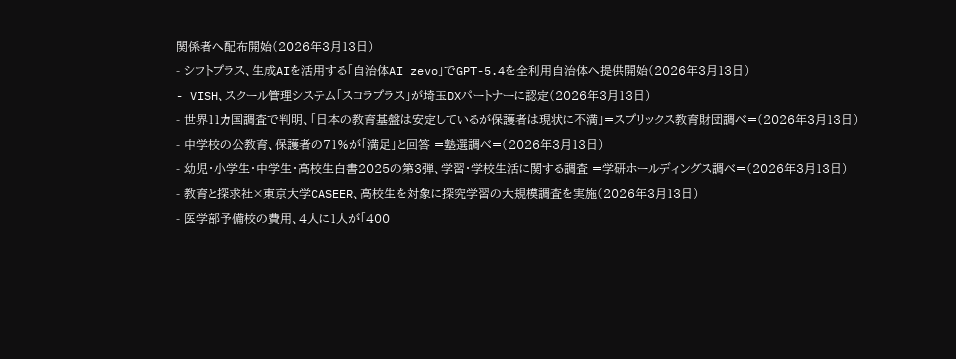関係者へ配布開始(2026年3月13日)
- シフトプラス、生成AIを活用する「自治体AI zevo」でGPT-5.4を全利用自治体へ提供開始(2026年3月13日)
- VISH、スクール管理システム「スコラプラス」が埼玉DXパートナーに認定(2026年3月13日)
- 世界11カ国調査で判明、「日本の教育基盤は安定しているが保護者は現状に不満」=スプリックス教育財団調べ=(2026年3月13日)
- 中学校の公教育、保護者の71%が「満足」と回答 =塾選調べ=(2026年3月13日)
- 幼児・小学生・中学生・高校生白書2025の第3弾、学習・学校生活に関する調査 =学研ホールディングス調べ=(2026年3月13日)
- 教育と探求社×東京大学CASEER、高校生を対象に探究学習の大規模調査を実施(2026年3月13日)
- 医学部予備校の費用、4人に1人が「400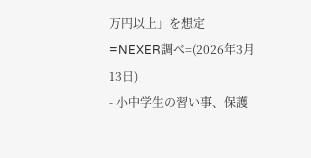万円以上」を想定 =NEXER調べ=(2026年3月13日)
- 小中学生の習い事、保護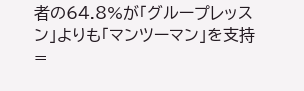者の64.8%が「グループレッスン」よりも「マンツーマン」を支持 =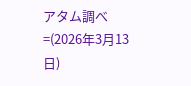アタム調べ=(2026年3月13日)